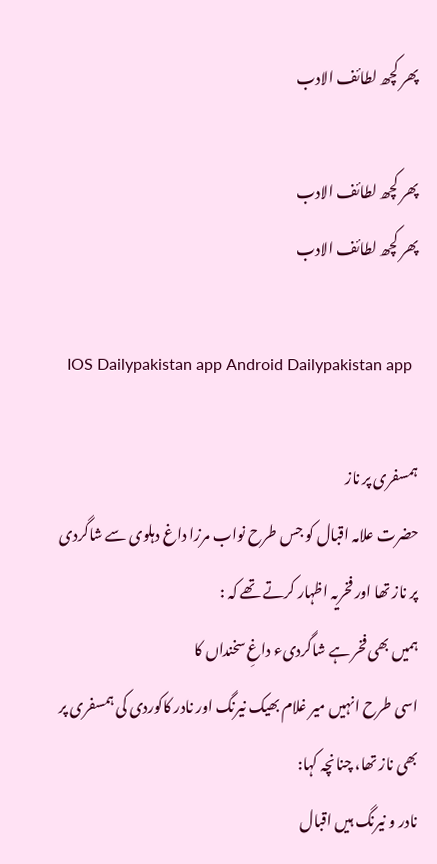پھر کچھ لطائف الادب

پھر کچھ لطائف الادب
پھر کچھ لطائف الادب

  IOS Dailypakistan app Android Dailypakistan app

ہمسفری پر ناز
حضرت علامہ اقبال کو جس طرح نواب مرزا داغ دہلوی سے شاگردی پر ناز تھا اور فخریہ اظہار کرتے تھے کہ :
ہمیں بھی فخر ہے شاگردیء داغِ سخنداں کا
اسی طرح انہیں میر غلام بھیک نیرنگ اور نادر کاکوردی کی ہمسفری پر بھی ناز تھا، چنانچہ کہا:
نادر و نیرنگ ہیں اقبال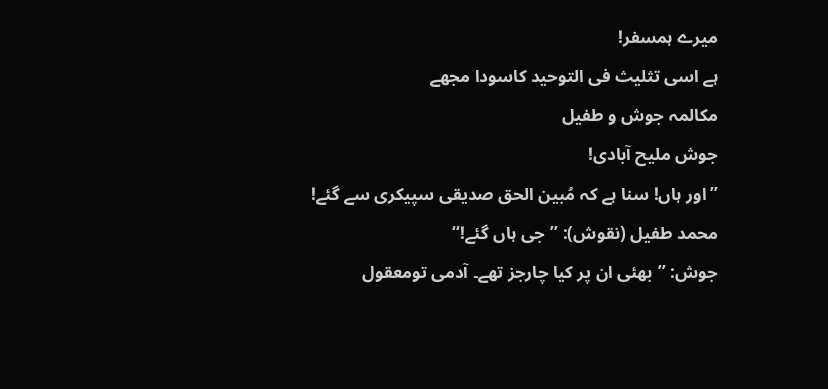میرے ہمسفر!
ہے اسی تثلیث فی التوحید کاسودا مجھے
مکالمہ جوش و طفیل
جوش ملیح آبادی!
’’اور ہاں! سنا ہے کہ مُبین الحق صدیقی سپیکری سے گئے!
محمد طفیل (نقوش): ’’جی ہاں گئے!‘‘
جوش: ’’بھئی ان پر کیا چارجز تھے۔ آدمی تومعقول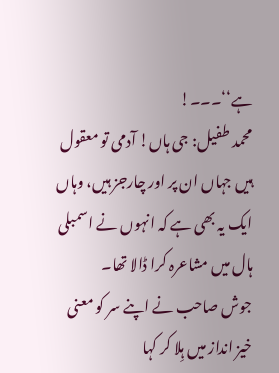ہے‘‘۔۔۔!
محمد طفیل: جی ہاں! آدمی تو معقول ہیں جہاں ان پر اور چارجز ہیں، وہاں ایک یہ بھی ہے کہ انہوں نے اسمبلی ہال میں مشاعرہ کرا ڈالا تھا۔
جوش صاحب نے اپنے سر کو معنی خیز انداز میں ہِلا کر کہا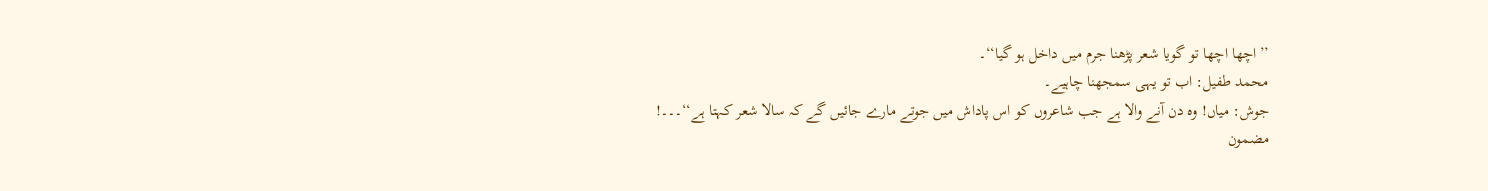’’اچھا اچھا تو گویا شعر پڑھنا جرم میں داخل ہو گیا‘‘۔
محمد طفیل: اب تو یہی سمجھنا چاہیے۔
جوش: میاں! وہ دن آنے والا ہے جب شاعروں کو اس پاداش میں جوتے مارے جائیں گے کہ سالا شعر کہتا ہے‘‘۔۔۔!
مضمون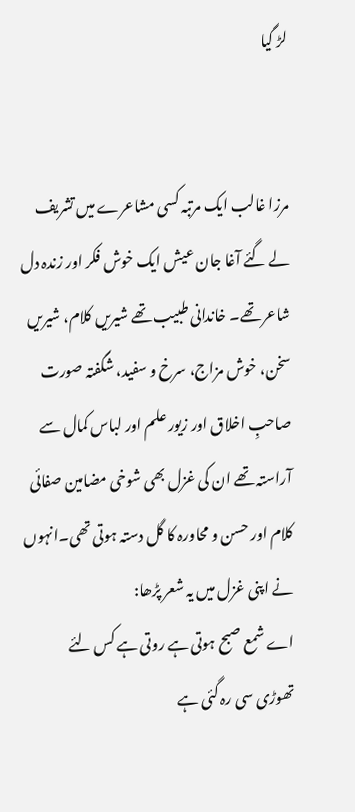لڑ گیا


مرزا غالب ایک مرتبہ کسی مشاعرے میں تشریف لے گئے آغا جان عیش ایک خوش فکر اور زندہ دل شاعر تھے۔ خاندانی طبیب تھے شیریں کلام، شیریں سخن، خوش مزاج، سرخ و سفید، شگفتہ صورت صاحبِ اخلاق اور زیور علم اور لباس کمال سے آراستہ تھے ان کی غزل بھی شوخی مضامین صفائی کلام اور حسن و محاورہ کا گل دستہ ہوتی تھی۔انہوں نے اپنی غزل میں یہ شعر پڑھا:
اے شمع صبح ہوتی ہے روتی ہے کس لئے
تھوڑی سی رہ گئی ہے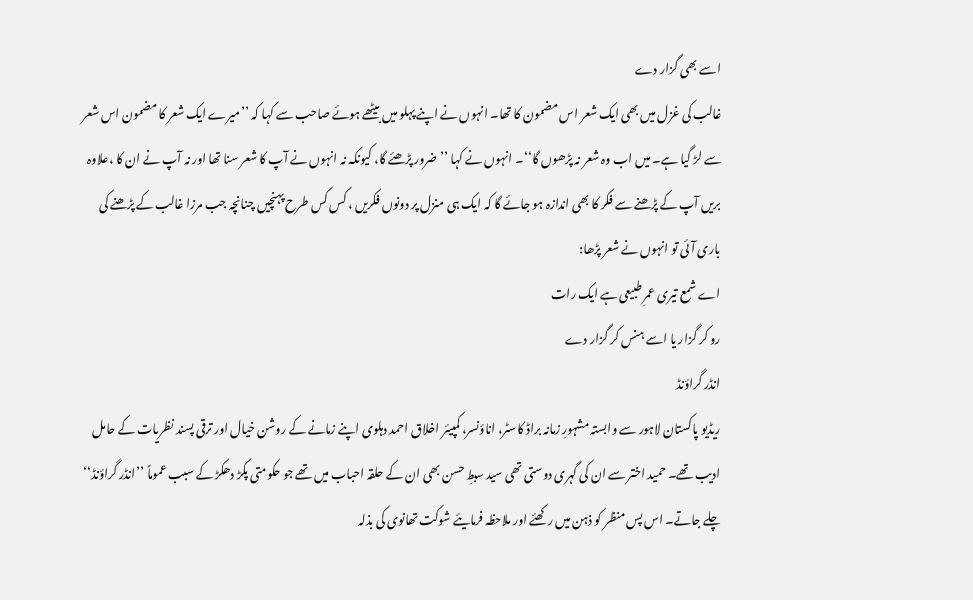اسے بھی گزار دے
غالب کی غزل میں بھی ایک شعر اس مضمون کا تھا۔ انہوں نے اپنے پہلو میں بیٹھے ہوئے صاحب سے کہا کہ ’’میرے ایک شعر کا مضمون اس شعر سے لڑ گیا ہے۔ میں اب وہ شعر نہ پڑھوں گا‘‘۔ انہوں نے کہا ’’ضرور پڑھئے گا، کیونکہ نہ انہوں نے آپ کا شعر سنا تھا اور نہ آپ نے ان کا ،علاوہ بریں آپ کے پڑھنے سے فکر کا بھی اندازہ ہو جائے گا کہ ایک ہی منزل پر دونوں فکریں ، کس کس طرح پہنچیں چنانچہ جب مرزا غالب کے پڑھنے کی باری آئی تو انہوں نے شعر پڑھا:
اے شمع تیری عمرِ طبیعی ہے ایک رات
رو کر گزار یا اسے ہنس کر گزار دے
انڈر گراؤنڈ
ریڈیو پاکستان لاہور سے وابستہ مشہورِ زمانہ براڈ کاسٹر، اناؤنسر، کمپیئر اخلاق احمد دہلوی اپنے زمانے کے روشن خیال اور ترقی پسند نظریات کے حامل ادیب تھے۔ حمید اختر سے ان کی گہری دوستی تھی سید سبطِ حسن بھی ان کے حلقہ احباب میں تھے جو حکومتی پکڑ دھکڑ کے سبب عموماً ’’انڈر گراؤنڈ‘‘ چلے جاتے۔ اس پس منظر کو ذہن میں رکھئے اور ملاحظہ فرمایئے شوکت تھانوی کی بذلہ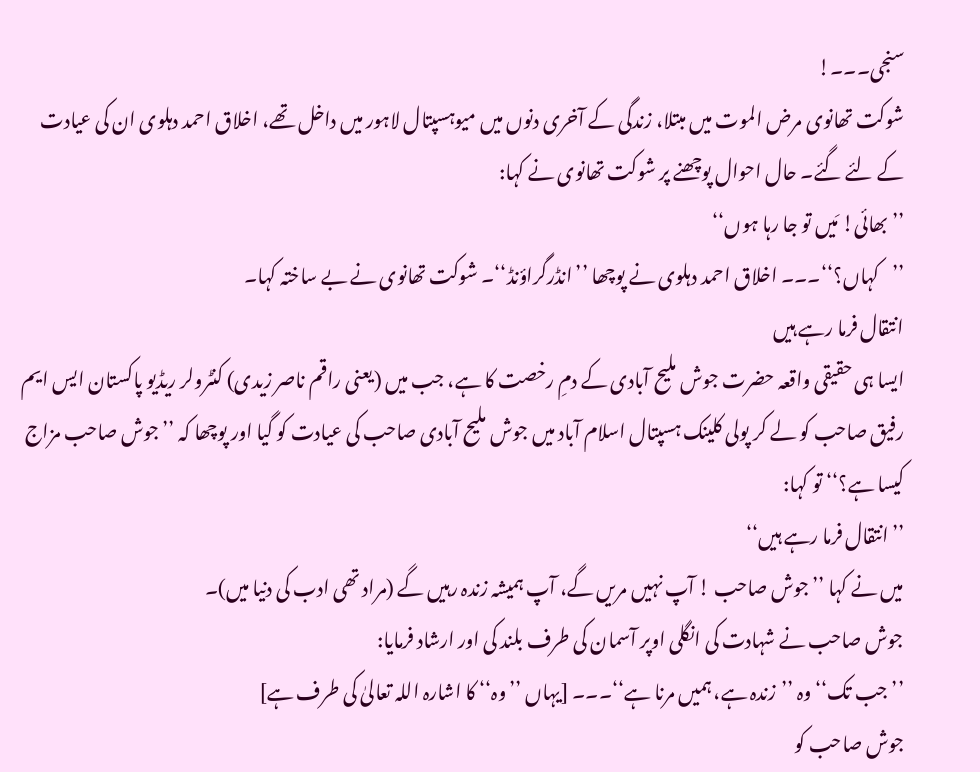سنجی۔۔۔!
شوکت تھانوی مرض الموت میں مبتلا، زندگی کے آخری دنوں میں میوہسپتال لاہور میں داخل تھے، اخلاق احمد دہلوی ان کی عیادت کے لئے گئے۔ حال احوال پوچھنے پر شوکت تھانوی نے کہا:
’’بھائی! مَیں تو جا رہا ہوں‘‘
’’کہاں؟‘‘۔۔۔ اخلاق احمد دہلوی نے پوچھا ’’انڈرگراؤنڈ‘‘۔ شوکت تھانوی نے بے ساختہ کہا۔
انتقال فرما رہے ہیں
ایسا ہی حقیقی واقعہ حضرت جوش ملیح آبادی کے دمِ رخصت کا ہے، جب میں (یعنی راقم ناصر زیدی) کنٹرولر ریڈیو پاکستان ایس ایم رفیق صاحب کو لے کر پولی کلینک ہسپتال اسلام آباد میں جوش ملیح آبادی صاحب کی عیادت کو گیا اور پوچھا کہ ’’جوش صاحب مزاج کیسا ہے؟‘‘ تو کہا:
’’انتقال فرما رہے ہیں‘‘
میں نے کہا ’’جوش صاحب ! آپ نہیں مریں گے، آپ ہمیشہ زندہ رہیں گے (مراد تھی ادب کی دنیا میں)۔
جوش صاحب نے شہادت کی انگلی اوپر آسمان کی طرف بلند کی اور ارشاد فرمایا:
’’جب تک‘‘وہ ’’زندہ ہے، ہمیں مرنا ہے‘‘۔۔۔ [یہاں ’’وہ‘‘ کا اشارہ اللہ تعالیٰ کی طرف ہے]
جوش صاحب کو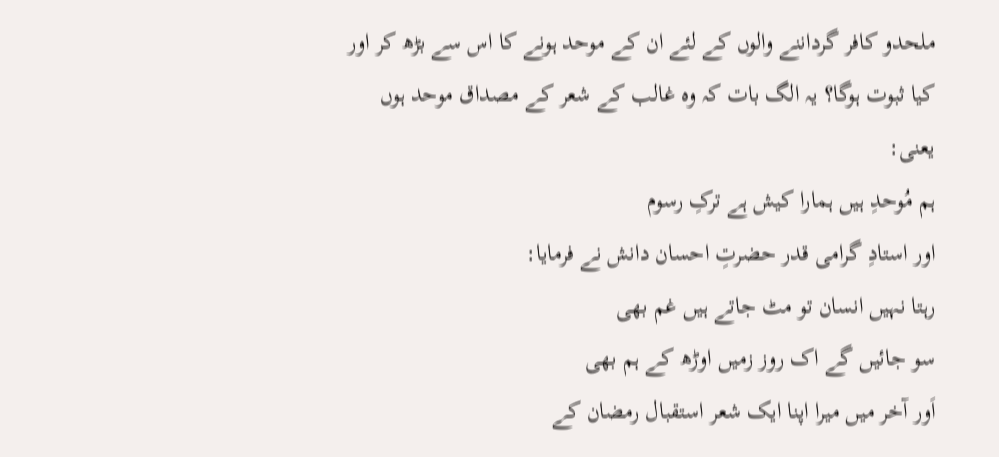ملحدو کافر گرداننے والوں کے لئے ان کے موحد ہونے کا اس سے بڑھ کر اور کیا ثبوت ہوگا؟ یہ الگ بات کہ وہ غالب کے شعر کے مصداق موحد ہوں یعنی:
ہم مُوحدِ ہیں ہمارا کیش ہے ترکِ رسوم
اور استادِ گرامی قدر حضرتِ احسان دانش نے فرمایا:
رہتا نہیں انسان تو مٹ جاتے ہیں غم بھی
سو جائیں گے اک روز زمیں اوڑھ کے ہم بھی
اَور آخر میں میرا اپنا ایک شعر استقبال رمضان کے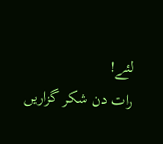لئے!
رات دن شکر گزاریں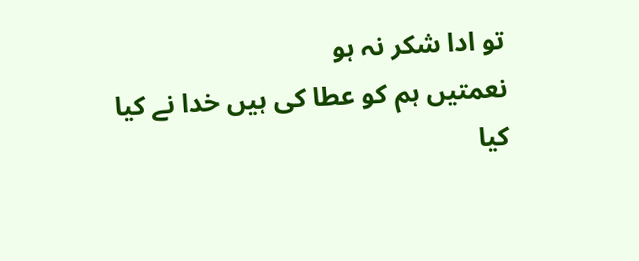تو ادا شکر نہ ہو
نعمتیں ہم کو عطا کی ہیں خدا نے کیا کیا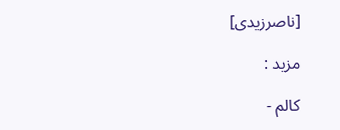[ناصرزیدی]

مزید :

کالم -